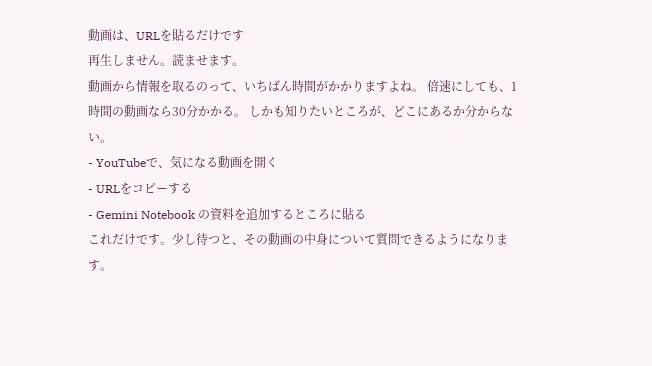動画は、URLを貼るだけです
再生しません。読ませます。
動画から情報を取るのって、いちばん時間がかかりますよね。 倍速にしても、1時間の動画なら30分かかる。 しかも知りたいところが、どこにあるか分からない。
- YouTubeで、気になる動画を開く
- URLをコピーする
- Gemini Notebook の資料を追加するところに貼る
これだけです。少し待つと、その動画の中身について質問できるようになります。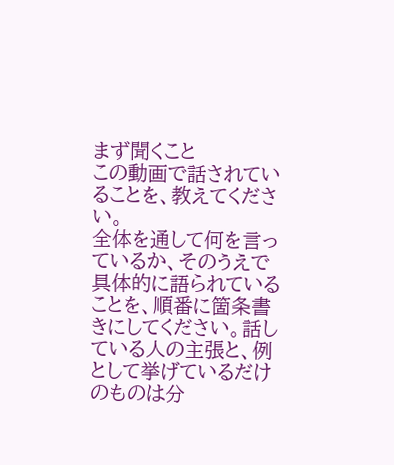まず聞くこと
この動画で話されていることを、教えてください。
全体を通して何を言っているか、そのうえで具体的に語られていることを、順番に箇条書きにしてください。話している人の主張と、例として挙げているだけのものは分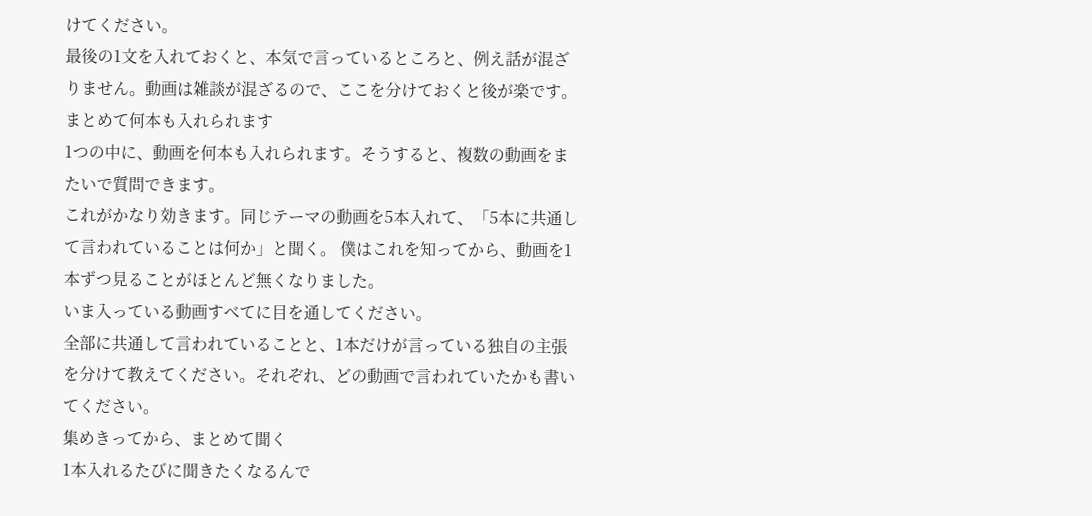けてください。
最後の1文を入れておくと、本気で言っているところと、例え話が混ざりません。動画は雑談が混ざるので、ここを分けておくと後が楽です。
まとめて何本も入れられます
1つの中に、動画を何本も入れられます。そうすると、複数の動画をまたいで質問できます。
これがかなり効きます。同じテーマの動画を5本入れて、「5本に共通して言われていることは何か」と聞く。 僕はこれを知ってから、動画を1本ずつ見ることがほとんど無くなりました。
いま入っている動画すべてに目を通してください。
全部に共通して言われていることと、1本だけが言っている独自の主張を分けて教えてください。それぞれ、どの動画で言われていたかも書いてください。
集めきってから、まとめて聞く
1本入れるたびに聞きたくなるんで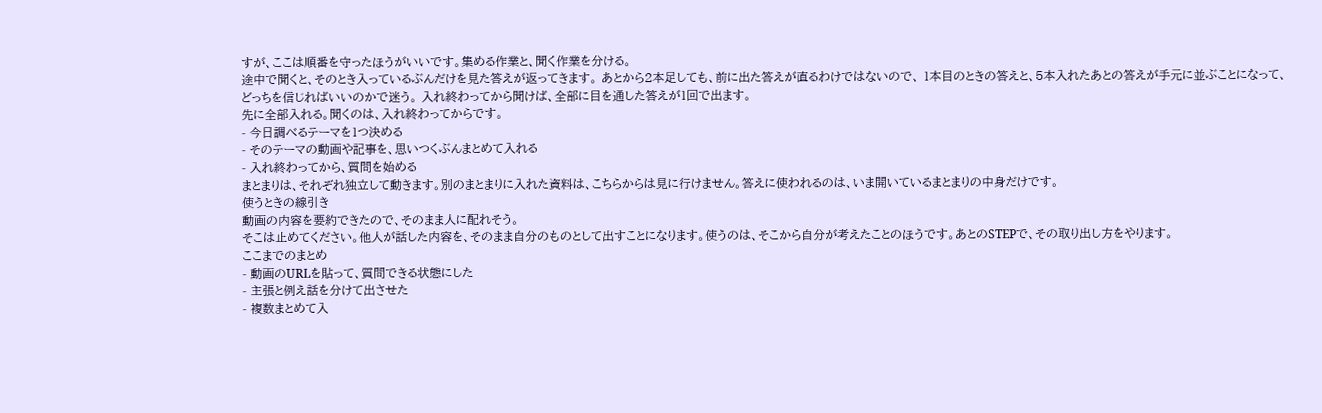すが、ここは順番を守ったほうがいいです。集める作業と、聞く作業を分ける。
途中で聞くと、そのとき入っているぶんだけを見た答えが返ってきます。 あとから2本足しても、前に出た答えが直るわけではないので、 1本目のときの答えと、5本入れたあとの答えが手元に並ぶことになって、 どっちを信じればいいのかで迷う。 入れ終わってから聞けば、全部に目を通した答えが1回で出ます。
先に全部入れる。聞くのは、入れ終わってからです。
- 今日調べるテーマを1つ決める
- そのテーマの動画や記事を、思いつくぶんまとめて入れる
- 入れ終わってから、質問を始める
まとまりは、それぞれ独立して動きます。別のまとまりに入れた資料は、こちらからは見に行けません。答えに使われるのは、いま開いているまとまりの中身だけです。
使うときの線引き
動画の内容を要約できたので、そのまま人に配れそう。
そこは止めてください。他人が話した内容を、そのまま自分のものとして出すことになります。使うのは、そこから自分が考えたことのほうです。あとのSTEPで、その取り出し方をやります。
ここまでのまとめ
- 動画のURLを貼って、質問できる状態にした
- 主張と例え話を分けて出させた
- 複数まとめて入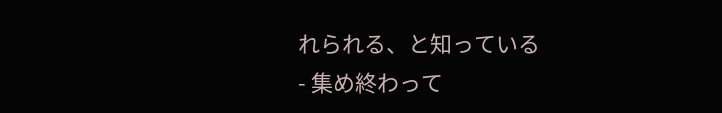れられる、と知っている
- 集め終わって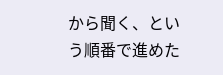から聞く、という順番で進めた